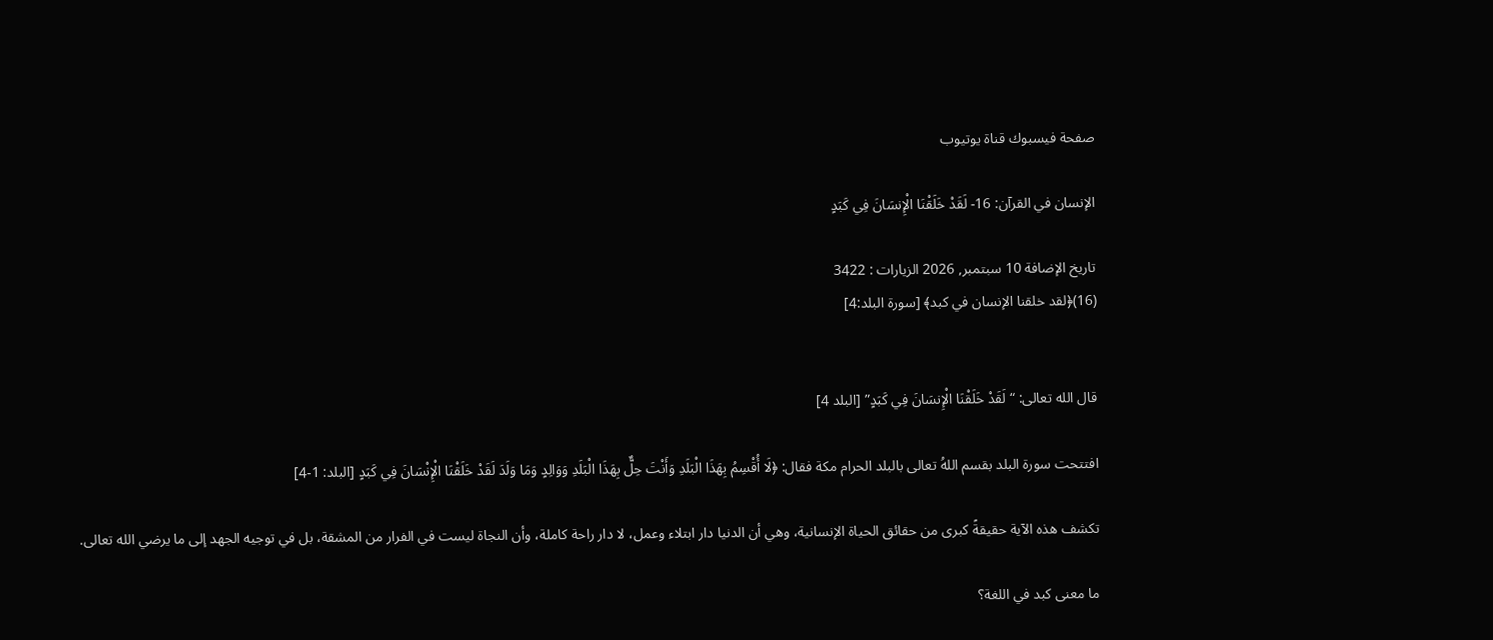صفحة فيسبوك قناة يوتيوب

الإنسان في القرآن: 16- لَقَدْ خَلَقْنَا الْإِنسَانَ فِي كَبَدٍ

تاريخ الإضافة 10 سبتمبر, 2026 الزيارات : 3422
(16)﴿لقد خلقنا الإنسان في كبد﴾ [سورة البلد:4]


قال الله تعالى: “لَقَدْ خَلَقْنَا الْإِنسَانَ فِي كَبَدٍ” [البلد 4]

افتتحت سورة البلد بقسم اللهُ تعالى بالبلد الحرام مكة فقال: ﴿لَا أُقْسِمُ بِهَذَا الْبَلَدِ وَأَنْتَ حِلٌّ بِهَذَا الْبَلَدِ وَوَالِدٍ وَمَا وَلَدَ لَقَدْ خَلَقْنَا الْإِنْسَانَ فِي كَبَدٍ [البلد: 1-4]

تكشف هذه الآية حقيقةً كبرى من حقائق الحياة الإنسانية، وهي أن الدنيا دار ابتلاء وعمل، لا دار راحة كاملة، وأن النجاة ليست في الفرار من المشقة، بل في توجيه الجهد إلى ما يرضي الله تعالى.

ما معنى كبد في اللغة؟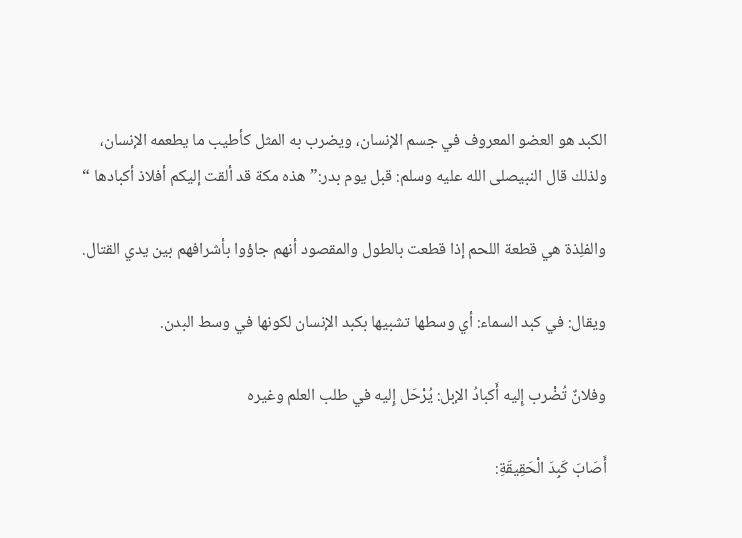الكبد هو العضو المعروف في جسم الإنسان، ويضرب به المثل كأطيب ما يطعمه الإنسان، ولذلك قال النبيصلى الله عليه وسلم: قبل يوم بدر:”هذه مكة قد ألقت إليكم أفلاذ أكبادها “

والفلِذة هي قطعة اللحم إذا قطعت بالطول والمقصود أنهم جاؤوا بأشرافهم بين يدي القتال.

ويقال: في كبد السماء: أي وسطها تشبيها بكبد الإنسان لكونها في وسط البدن.

وفلانٌ تُضْرب إِليه أَكبادُ الإبل: يُرْحَل إِليه في طلب العلم وغيره

أَصَابَ كَبِدَ الْحَقِيقَةِ: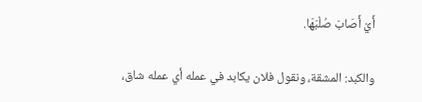أَيْ أَصَابَ صُلْبَهَا.

والكبد: المشقة، ونقول فلان يكابد في عمله أي عمله شاق،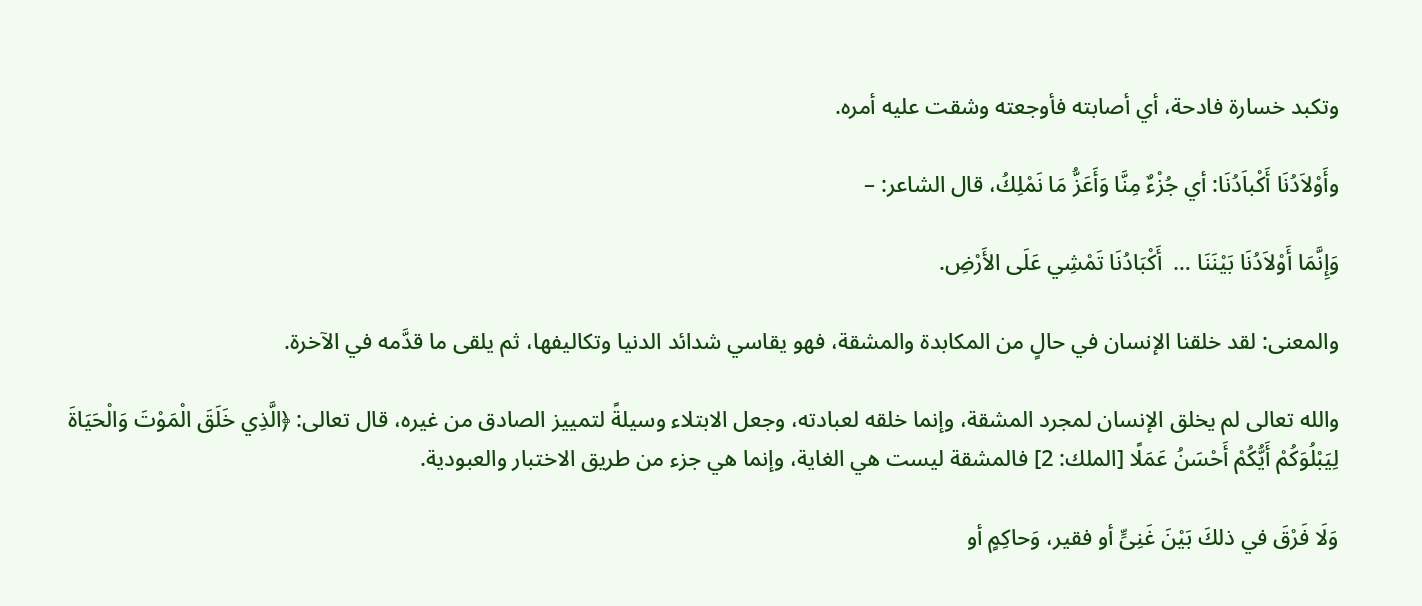وتكبد خسارة فادحة، أي أصابته فأوجعته وشقت عليه أمره.

وأَوْلاَدُنَا أَكْباَدُنَا: أي جُزْءٌ مِنَّا وَأَعَزُّ مَا نَمْلِكُ، قال الشاعر: –

وَإِنَّمَا أَوْلاَدُنَا بَيْنَنَا …  أَكْبَادُنَا تَمْشِي عَلَى الأَرْضِ.

والمعنى: لقد خلقنا الإنسان في حالٍ من المكابدة والمشقة، فهو يقاسي شدائد الدنيا وتكاليفها، ثم يلقى ما قدَّمه في الآخرة.

والله تعالى لم يخلق الإنسان لمجرد المشقة، وإنما خلقه لعبادته، وجعل الابتلاء وسيلةً لتمييز الصادق من غيره، قال تعالى: ﴿الَّذِي خَلَقَ الْمَوْتَ وَالْحَيَاةَ لِيَبْلُوَكُمْ أَيُّكُمْ أَحْسَنُ عَمَلًا [الملك: 2] فالمشقة ليست هي الغاية، وإنما هي جزء من طريق الاختبار والعبودية.

وَلَا فَرْقَ في ذلكَ بَيْنَ غَنِىٍّ أو فقير، وَحاكِمٍ أو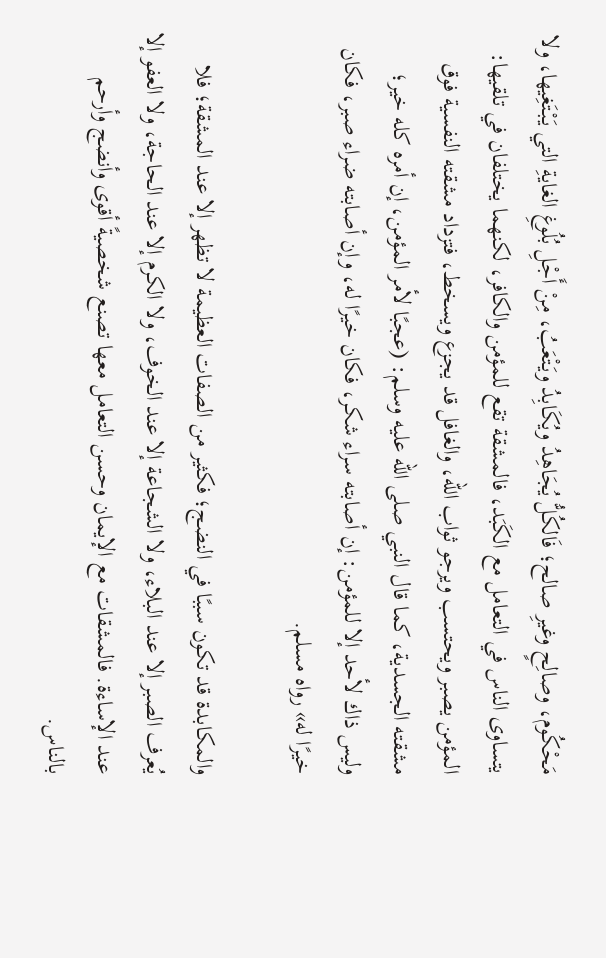مَحْكُوم، وصالِحٍ وغيرِ صالح؛ فَالكُلُّ يُجَاهِدُ ويُكَابِدُ ويَتْعَبُ، مِنْ أَجْلِ بُلُوغِ الغايةِ التي يَبْتَغِيها، ولا يتساوى الناس في التعامل مع الكَبَد، فالمشقة تقع للمؤمن والكافر، لكنهما يختلفان في تلقيها: المؤمن يصبر ويحتسب ويرجو ثواب الله، والغافل قد يجزع ويسخط، فتزداد مشقته النفسية فوق مشقته الجسدية، كما قال النبي صلى الله عليه وسلم: (عجبًا لأمر المؤمن، إن أمره كله خير؛ وليس ذاك لأحد إلا للمؤمن: إن أصابته سراء شكر، فكان خيرًا له، وإن أصابته ضراء صبر، فكان خيرًا له» رواه مسلم.

والمكابدة قد تكون سببًا في النضج؛ فكثير من الصفات العظيمة لا تظهر إلا عند المشقة؛ فلا يُعرف الصبر إلا عند البلاء، ولا الشجاعة إلا عند الخوف، ولا الكرم إلا عند الحاجة، ولا العفو إلا عند الإساءة. فالمشقات مع الإيمان وحسن التعامل معها تصنع شخصيةً أقوى وأنضج وأرحم بالناس.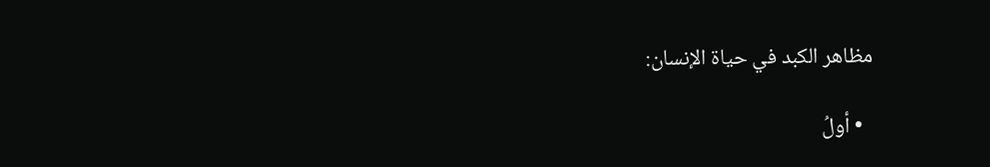مظاهر الكبد في حياة الإنسان:

  • أولُ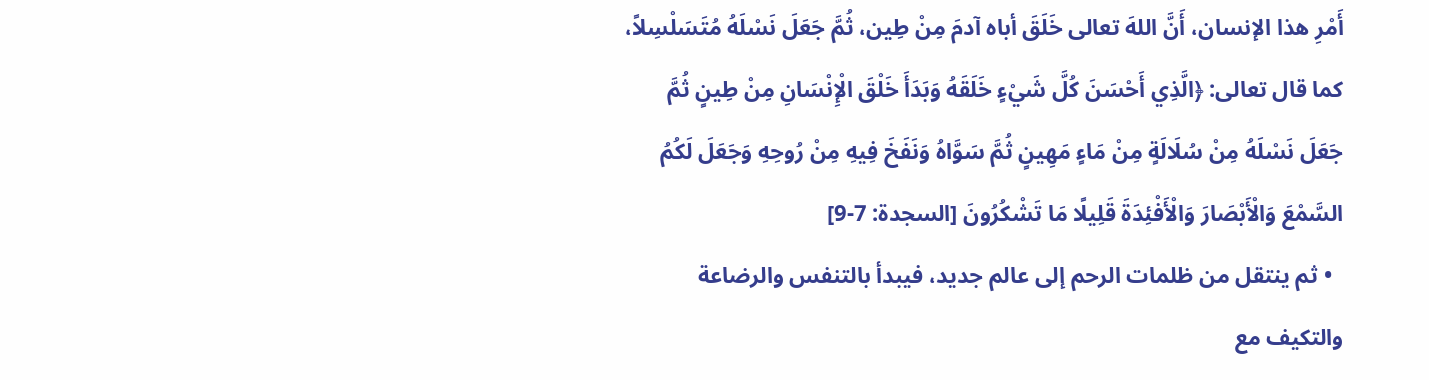أَمْرِ هذا الإنسان، أَنَّ اللهَ تعالى خَلَقَ أباه آدمَ مِنْ طِين، ثُمَّ جَعَلَ نَسْلَهُ مُتَسَلْسِلاً، كما قال تعالى: ﴿الَّذِي أَحْسَنَ كُلَّ شَيْءٍ خَلَقَهُ وَبَدَأَ خَلْقَ الْإِنْسَانِ مِنْ طِينٍ ثُمَّ جَعَلَ نَسْلَهُ مِنْ سُلَالَةٍ مِنْ مَاءٍ مَهِينٍ ثُمَّ سَوَّاهُ وَنَفَخَ فِيهِ مِنْ رُوحِهِ وَجَعَلَ لَكُمُ السَّمْعَ وَالْأَبْصَارَ وَالْأَفْئِدَةَ قَلِيلًا مَا تَشْكُرُونَ [السجدة: 7-9]
  • ثم ينتقل من ظلمات الرحم إلى عالم جديد، فيبدأ بالتنفس والرضاعة والتكيف مع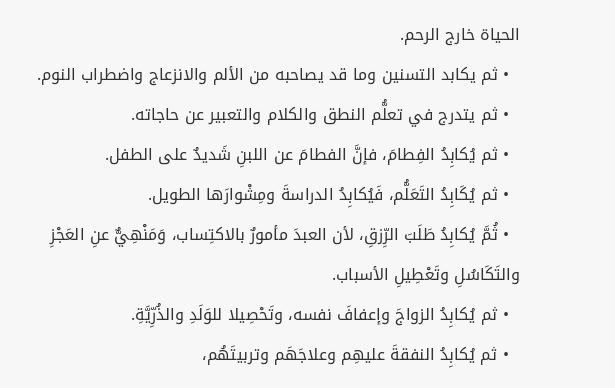الحياة خارج الرحم.
  • ثم يكابد التسنين وما قد يصاحبه من الألم والانزعاج واضطراب النوم.
  • ثم يتدرج في تعلُّم النطق والكلام والتعبير عن حاجاته.
  • ثم يُكابِدُ الفِطامَ، فإنَّ الفطامَ عن اللبنِ شَديدٌ على الطفل.
  • ثم يُكَابِدُ التَعَلُّم، فَيُكابِدُ الدراسةَ ومِشْوارَها الطويل.
  • ثُمَّ يُكابِدُ طَلَبَ الرِّزقِ، لأن العبدَ مأمورٌ بالاكتِساب، وَمَنْهِيٌّ عنِ العَجْزِ والتَكَاسُلِ وتَعْطِيلِ الأسباب.
  • ثم يُكابِدُ الزواجَ وإعفافَ نفسه، وتَحْصِيلا للوَلَدِ والذُرِّيَّةِ.
  • ثم يُكابِدُ النفقةَ عليهِم وعلاجَهَم وتربيتَهُم،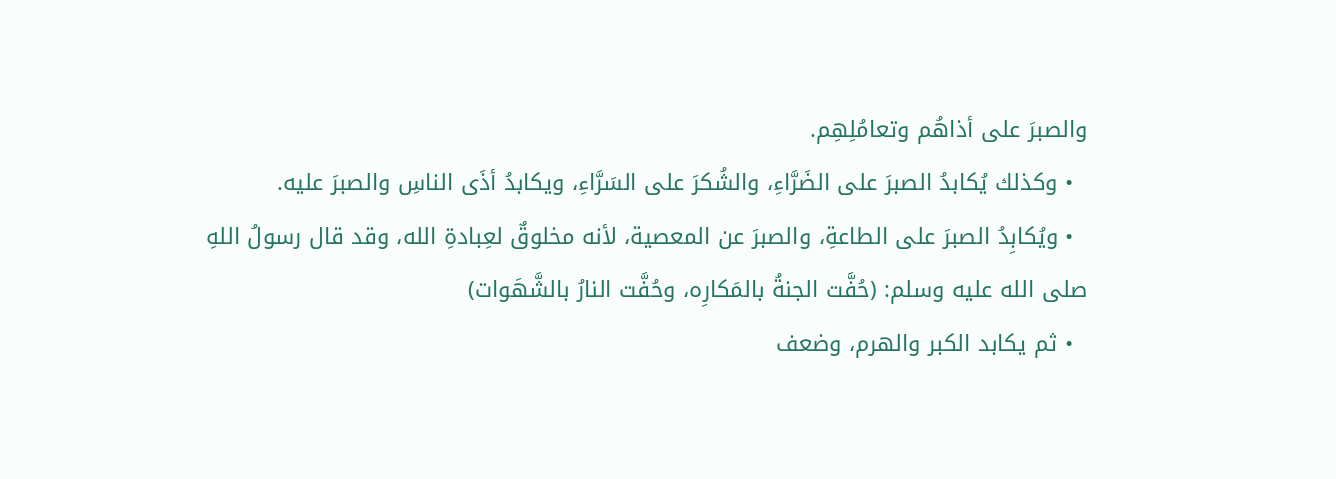والصبرَ على أذاهُم وتعامُلِهِم.
  • وكذلك يُكابدُ الصبرَ على الضَرَّاءِ، والشُكرَ على السَرَّاءِ، ويكابدُ أذَى الناسِ والصبرَ عليه.
  • ويُكابِدُ الصبرَ على الطاعةِ، والصبرَ عن المعصية، لأنه مخلوقٌ لعِبادةِ الله، وقد قال رسولُ اللهِ صلى الله عليه وسلم: (حُفَّت الجنةُ بالمَكارِه، وحُفَّت النارُ بالشَّهَوات)
  • ثم يكابد الكبر والهرم، وضعف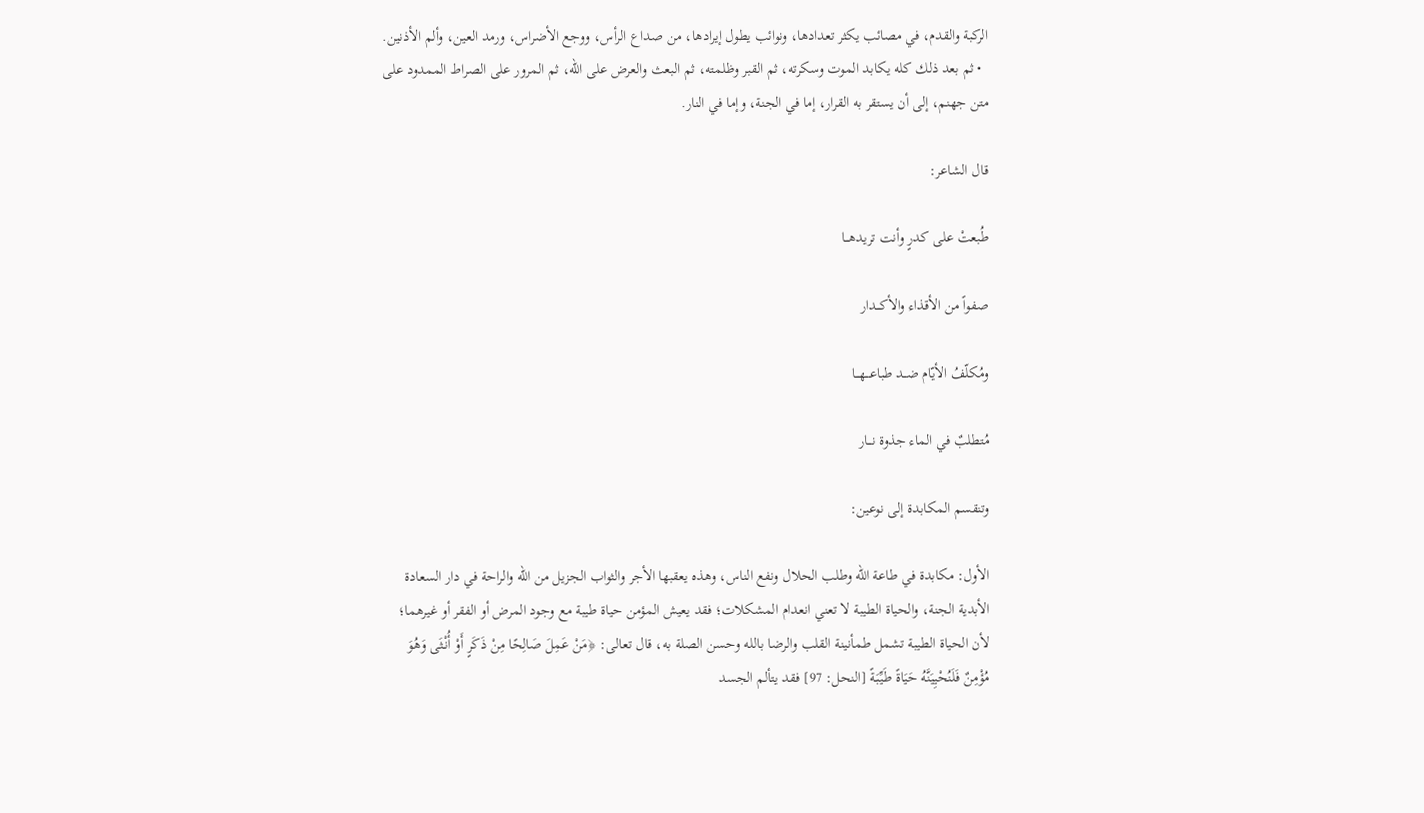الركبة والقدم، في مصائب يكثر تعدادها، ونوائب يطول إيرادها، من صداع الرأس، ووجع الأضراس، ورمد العين، وألم الأذنين.
  • ثم بعد ذلك كله يكابد الموت وسكرته، ثم القبر وظلمته، ثم البعث والعرض على الله، ثم المرور على الصراط الممدود على متن جهنم، إلى أن يستقر به القرار، إما في الجنة، وإما في النار.

قال الشاعر:

طُبعتْ على كدرٍ وأنت تريدهـــا

صفواً من الأقذاء والأكـــدار

ومُكلّفُ الأيّام ضــد طباعـــهـــا

مُتطلبٌ في الماء جذوة نـــار

وتنقسم المكابدة إلى نوعين:

الأول: مكابدة في طاعة الله وطلب الحلال ونفع الناس، وهذه يعقبها الأجر والثواب الجزيل من الله والراحة في دار السعادة الأبدية الجنة، والحياة الطيبة لا تعني انعدام المشكلات؛ فقد يعيش المؤمن حياة طيبة مع وجود المرض أو الفقر أو غيرهما؛ لأن الحياة الطيبة تشمل طمأنينة القلب والرضا بالله وحسن الصلة به، قال تعالى: ﴿مَنْ عَمِلَ صَالِحًا مِنْ ذَكَرٍ أَوْ أُنْثَى وَهُوَ مُؤْمِنٌ فَلَنُحْيِيَنَّهُ حَيَاةً طَيِّبَةً [النحل: 97] فقد يتألم الجسد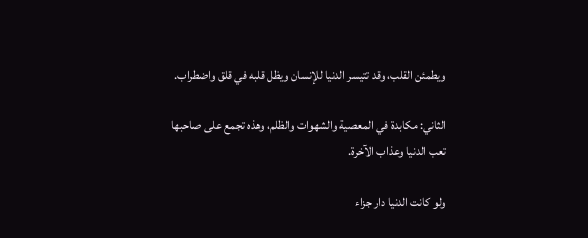ويطمئن القلب، وقد تتيسر الدنيا للإنسان ويظل قلبه في قلق واضطراب.

الثاني: مكابدة في المعصية والشهوات والظلم، وهذه تجمع على صاحبها تعب الدنيا وعذاب الآخرة.

ولو كانت الدنيا دار جزاء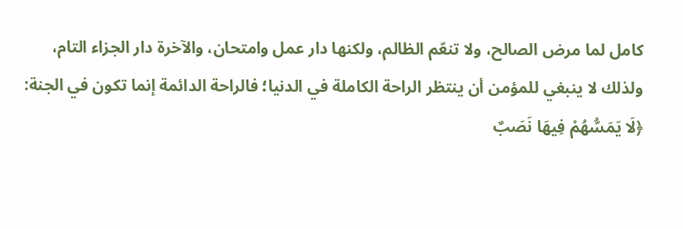كامل لما مرض الصالح، ولا تنعّم الظالم، ولكنها دار عمل وامتحان، والآخرة دار الجزاء التام، ولذلك لا ينبغي للمؤمن أن ينتظر الراحة الكاملة في الدنيا؛ فالراحة الدائمة إنما تكون في الجنة: ﴿لَا يَمَسُّهُمْ فِيهَا نَصَبٌ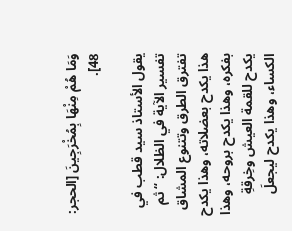وَمَا هُمْ مِنْهَا بِمُخْرَجِينَ [الحجر: 48].

يقول الأستاذ سيد قطب في تفسير الآية في الظلال: “ثم تفترق الطرق وتتنوع المشاق هذا يكدح بعضلاته، وهذا يكدح بفكره، وهذا يكدح بروحه، وهذا يكدح للقمة العيش وخِرقةِ الكساء، وهذا يكدح ليجعلَ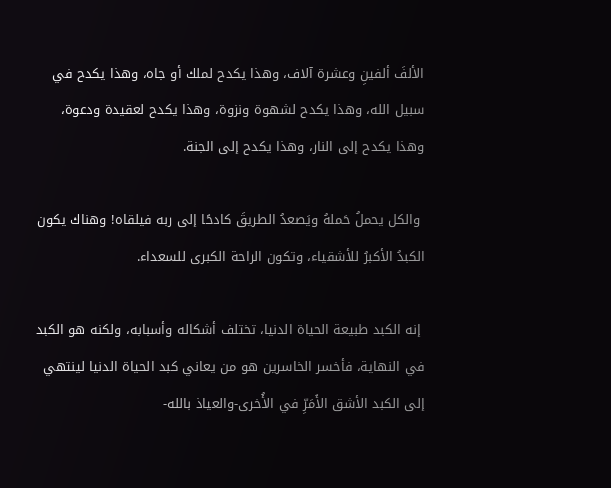الألفَ ألفينِ وعشرة آلاف، وهذا يكدح لملك أو جاه، وهذا يكدح في سبيل الله، وهذا يكدح لشهوة ونزوة، وهذا يكدح لعقيدة ودعوة، وهذا يكدح إلى النار، وهذا يكدح إلى الجنة.

 والكل يحملُ حَملهُ ويَصعدُ الطريقَ كادحًا إلى ربه فيلقاه! وهناك يكون الكبدُ الأكبرُ للأشقياء، وتكون الراحة الكبرى للسعداء.

 إنه الكبد طبيعة الحياة الدنيا، تختلف أشكاله وأسبابه، ولكنه هو الكبد في النهاية، فأخسر الخاسرين هو من يعاني كبد الحياة الدنيا لينتهي إلى الكبد الأشق الأَمَرِّ في الأُخرى-والعياذ بالله-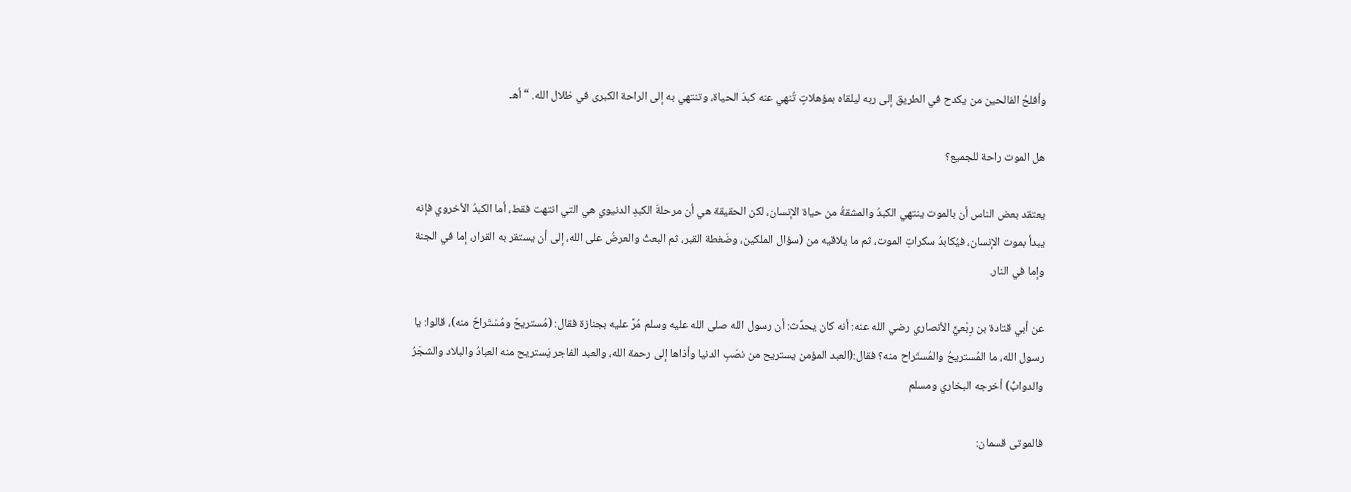وأفلحُ الفالحين من يكدح في الطريق إلى ربه ليلقاه بمؤهلاتٍ تُنهي عنه كبدَ الحياة، وتنتهي به إلى الراحة الكبرى في ظلال الله. “أهـ

هل الموت راحة للجميع؟

يعتقد بعض الناس أن بالموت ينتهي الكبدُ والمشقةُ من حياة الإنسان، لكن الحقيقة هي أن مرحلةَ الكبدِ الدنيوي هي التي انتهت فقط، أما الكبدُ الأخروي فإنه يبدأ بموت الإنسان، فيُكابدُ سكراتِ الموت، ثم ما يلاقيه من (سؤال الملكين، وضَغطة القبر، ثم البعثُ والعرضُ على الله، إلى أن يستقر به القرار، إما في الجنة وإما في النار.

عن أبي قتادة بن رِبْعيٍّ الأنصاري رضي الله عنه: أنه كان يحدِّث: أن رسول الله صلى الله عليه وسلم مُرَّ عليه بجنازة فقال: (مُستريحٌ ومُسْتَراحٌ منه)، قالوا: يا رسول الله، ما المُستريحُ والمُستَراح منه؟ فقال:(العبد المؤمن يستريح من نصَبِ الدنيا وأذاها إلى رحمة الله، والعبد الفاجر يَستريح منه العبادُ والبلاد والشجَرُ والدوابُّ) أخرجه البخاري ومسلم

فالموتى قسمان: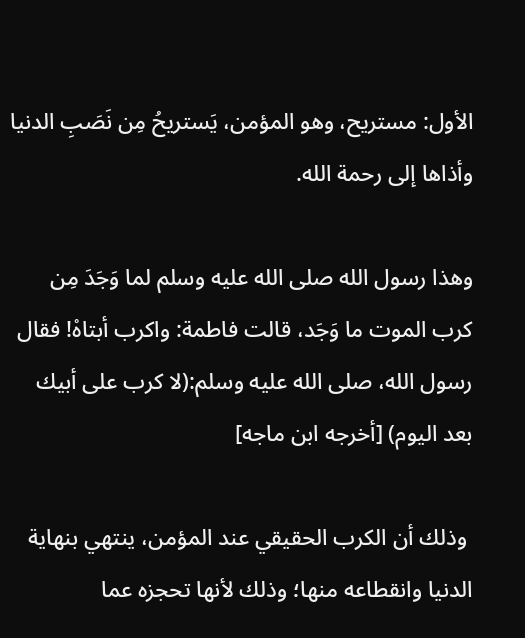الأول: مستريح، وهو المؤمن، يَستريحُ مِن نَصَبِ الدنيا وأذاها إلى رحمة الله.

وهذا رسول الله صلى الله عليه وسلم لما وَجَدَ مِن كرب الموت ما وَجَد، قالت فاطمة: واكرب أبتاهْ! فقال رسول الله، صلى الله عليه وسلم:(لا كرب على أبيك بعد اليوم) [أخرجه ابن ماجه]

 وذلك أن الكرب الحقيقي عند المؤمن، ينتهي بنهاية الدنيا وانقطاعه منها؛ وذلك لأنها تحجزه عما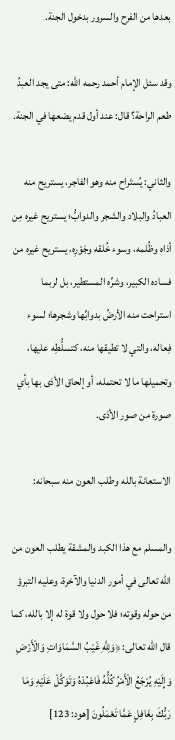بعدها من الفرح والسرور بدخول الجنة.

وقد سئل الإمام أحمد رحمه الله: متى يجد العبدُ طعم الراحة؟ قال: عند أول قدم يضعها في الجنة.

والثاني: يُستَراح منه وهو الفاجر، يستريح منه العبادُ والبلاد والشجر والدوابُّ؛ يستريح غيره مِن أذاه وظُلمه، وسوء خُلقه وجَوْرِه، يستريح غيره من فساده الكبير، وشرِّه المستطير، بل لربما استراحت منه الأرضُ بدوابِّها وشجرها؛ لسوء فِعاله، والتي لا تطيقها منه، كتسلُّطِه عليها، وتحميلها ما لا تحتمله، أو إلحاق الأذى بها بأي صورة من صور الأذى.

الاستعانة بالله وطلب العون منه سبحانه:

والمسلم مع هذا الكبد والمشقة يطلب العون من الله تعالى في أمور الدنيا والآخرة، وعليه التبرؤ من حوله وقوته؛ فلا حول ولا قوة له إلا بالله، كما قال الله تعالى: ﴿وَلِلَّهِ غَيْبُ السَّمَاوَاتِ وَالْأَرْضِ وَإِلَيْهِ يُرْجَعُ الْأَمْرُ كُلُّهُ فَاعْبُدْهُ وَتَوَكَّلْ عَلَيْهِ وَمَا رَبُّكَ بِغَافِلٍ عَمَّا تَعْمَلُونَ [هود: 123]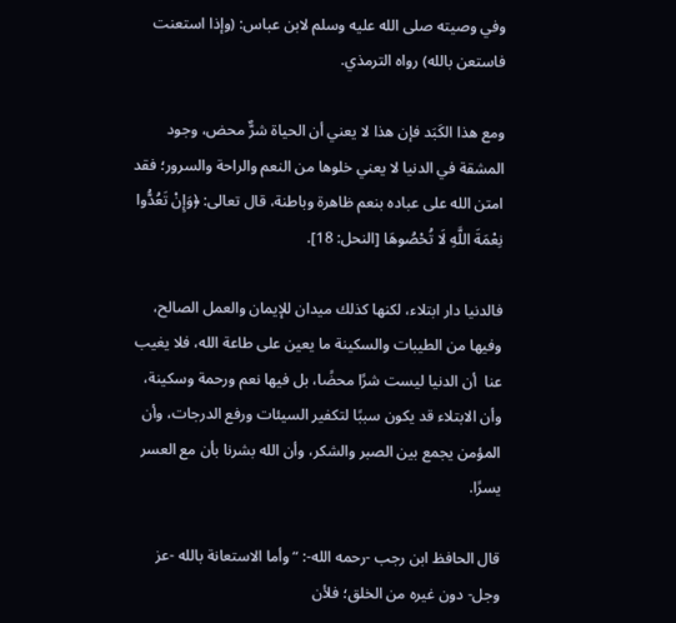وفي وصيته صلى الله عليه وسلم لابن عباس: (وإذا استعنت فاستعن بالله) رواه الترمذي.

ومع هذا الكَبَد فإن هذا لا يعني أن الحياة شرٌّ محض، وجود المشقة في الدنيا لا يعني خلوها من النعم والراحة والسرور؛ فقد امتن الله على عباده بنعم ظاهرة وباطنة، قال تعالى: ﴿وَإِنْ تَعُدُّوا نِعْمَةَ اللَّهِ لَا تُحْصُوهَا [النحل: 18].

فالدنيا دار ابتلاء، لكنها كذلك ميدان للإيمان والعمل الصالح، وفيها من الطيبات والسكينة ما يعين على طاعة الله، فلا يغيب عنا  أن الدنيا ليست شرًا محضًا، بل فيها نعم ورحمة وسكينة، وأن الابتلاء قد يكون سببًا لتكفير السيئات ورفع الدرجات، وأن المؤمن يجمع بين الصبر والشكر، وأن الله بشرنا بأن مع العسر يسرًا.

قال الحافظ ابن رجب -رحمه الله-: “وأما الاستعانة بالله -عز وجل- دون غيره من الخلق؛ فلأن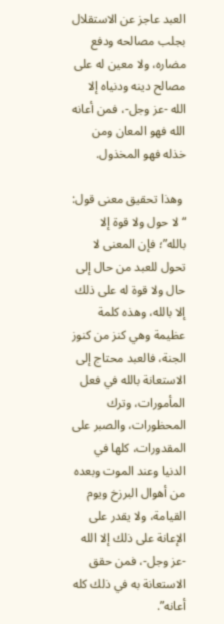العبد عاجز عن الاستقلال بجلب مصالحه ودفع مضاره، ولا معين له على مصالح دينه ودنياه إلا الله -عز وجل-، فمن أعانه الله فهو المعان ومن خذله فهو المخذول.

 وهذا تحقيق معنى قول: “لا حول ولا قوة إلا بالله”؛ فإن المعنى لا تحول للعبد من حال إلى حال ولا قوة له على ذلك إلا بالله، وهذه كلمة عظيمة وهي كنز من كنوز الجنة، فالعبد محتاج إلى الاستعانة بالله في فعل المأمورات، وترك المحظورات، والصبر على المقدورات، كلها في الدنيا وعند الموت وبعده من أهوال البرزخ ويوم القيامة، ولا يقدر على الإعانة على ذلك إلا الله -عز وجل-، فمن حقق الاستعانة به في ذلك كله أعانه”.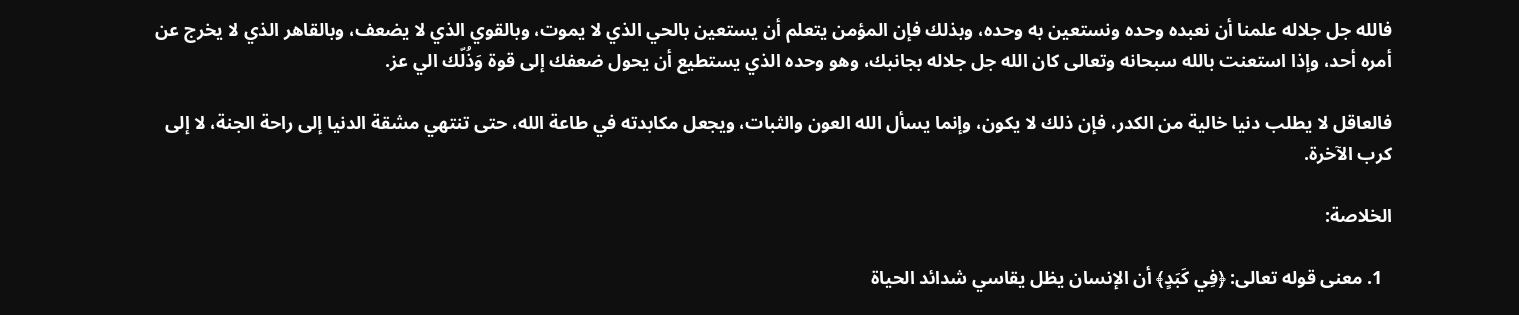فالله جل جلاله علمنا أن نعبده وحده ونستعين به وحده، وبذلك فإن المؤمن يتعلم أن يستعين بالحي الذي لا يموت، وبالقوي الذي لا يضعف، وبالقاهر الذي لا يخرج عن أمره أحد، وإذا استعنت بالله سبحانه وتعالى كان الله جل جلاله بجانبك، وهو وحده الذي يستطيع أن يحول ضعفك إلى قوة وَذُلّك الي عز.

فالعاقل لا يطلب دنيا خالية من الكدر، فإن ذلك لا يكون، وإنما يسأل الله العون والثبات، ويجعل مكابدته في طاعة الله، حتى تنتهي مشقة الدنيا إلى راحة الجنة، لا إلى كرب الآخرة.

الخلاصة:

  1. معنى قوله تعالى: ﴿فِي كَبَدٍ﴾ أن الإنسان يظل يقاسي شدائد الحياة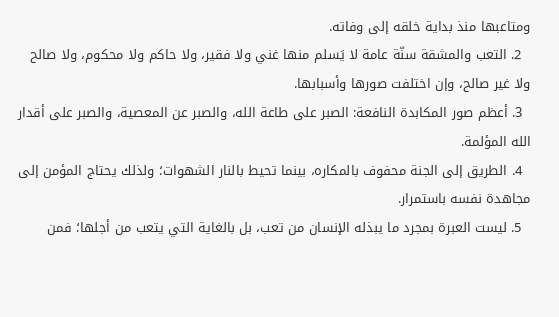ومتاعبها منذ بداية خلقه إلى وفاته.
  2. التعب والمشقة سنّة عامة لا يَسلم منها غني ولا فقير، ولا حاكم ولا محكوم، ولا صالح ولا غير صالح، وإن اختلفت صورها وأسبابها.
  3. أعظم صور المكابدة النافعة: الصبر على طاعة الله، والصبر عن المعصية، والصبر على أقدار الله المؤلمة.
  4. الطريق إلى الجنة محفوف بالمكاره، بينما تحيط بالنار الشهوات؛ ولذلك يحتاج المؤمن إلى مجاهدة نفسه باستمرار.
  5. ليست العبرة بمجرد ما يبذله الإنسان من تعب، بل بالغاية التي يتعب من أجلها؛ فمن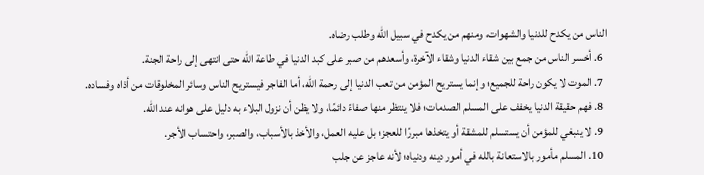الناس من يكدح للدنيا والشهوات، ومنهم من يكدح في سبيل الله وطلب رضاه.
  6. أخسر الناس من جمع بين شقاء الدنيا وشقاء الآخرة، وأسعدهم من صبر على كبد الدنيا في طاعة الله حتى انتهى إلى راحة الجنة.
  7. الموت لا يكون راحة للجميع؛ وإنما يستريح المؤمن من تعب الدنيا إلى رحمة الله، أما الفاجر فيستريح الناس وسائر المخلوقات من أذاه وفساده.
  8. فهم حقيقة الدنيا يخفف على المسلم الصدمات؛ فلا ينتظر منها صفاءً دائمًا، ولا يظن أن نزول البلاء به دليل على هوانه عند الله.
  9. لا ينبغي للمؤمن أن يستسلم للمشقة أو يتخذها مبررًا للعجز؛ بل عليه العمل، والأخذ بالأسباب، والصبر، واحتساب الأجر.
  10. المسلم مأمور بالاستعانة بالله في أمور دينه ودنياه؛ لأنه عاجز عن جلب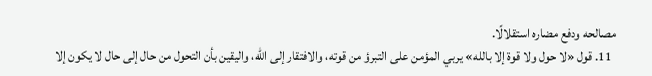مصالحه ودفع مضاره استقلالًا.
  11. قول «لا حول ولا قوة إلا بالله» يربي المؤمن على التبرؤ من قوته، والافتقار إلى الله، واليقين بأن التحول من حال إلى حال لا يكون إلا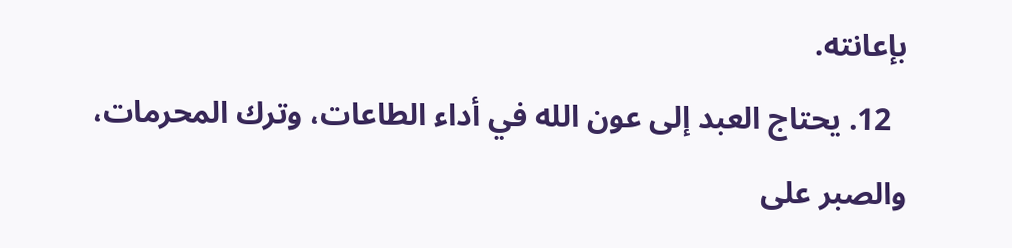بإعانته.
  12. يحتاج العبد إلى عون الله في أداء الطاعات، وترك المحرمات، والصبر على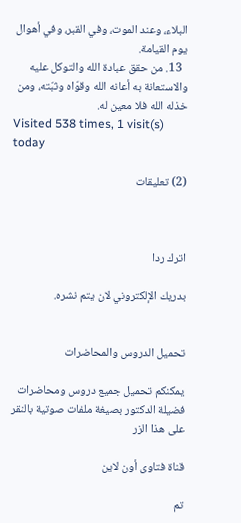البلاء، وعند الموت، وفي القبر، وفي أهوال يوم القيامة.
  13. من حقق عبادة الله والتوكل عليه والاستعانة به أعانه الله وقوّاه وثبّته، ومن خذله الله فلا معين له.
Visited 538 times, 1 visit(s) today

(2) تعليقات



اترك ردا

بدريك الإلكتروني لان يتم نشره.


تحميل الدروس والمحاضرات

يمكنكم تحميل جميع دروس ومحاضرات فضيلة الدكتور بصيغة ملفات صوتية بالنقر على هذا الزر

قناة فتاوى أون لاين

تم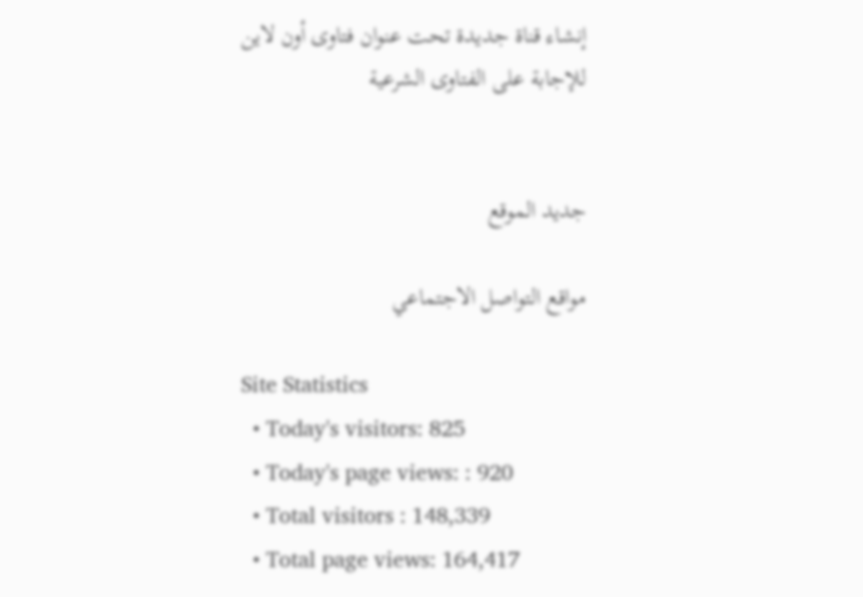إنشاء قناة جديدة تحت عنوان فتاوى أون لاين للإجابة على الفتاوى الشرعية


جديد الموقع

مواقع التواصل الاجتماعي

Site Statistics
  • Today's visitors: 825
  • Today's page views: : 920
  • Total visitors : 148,339
  • Total page views: 164,417